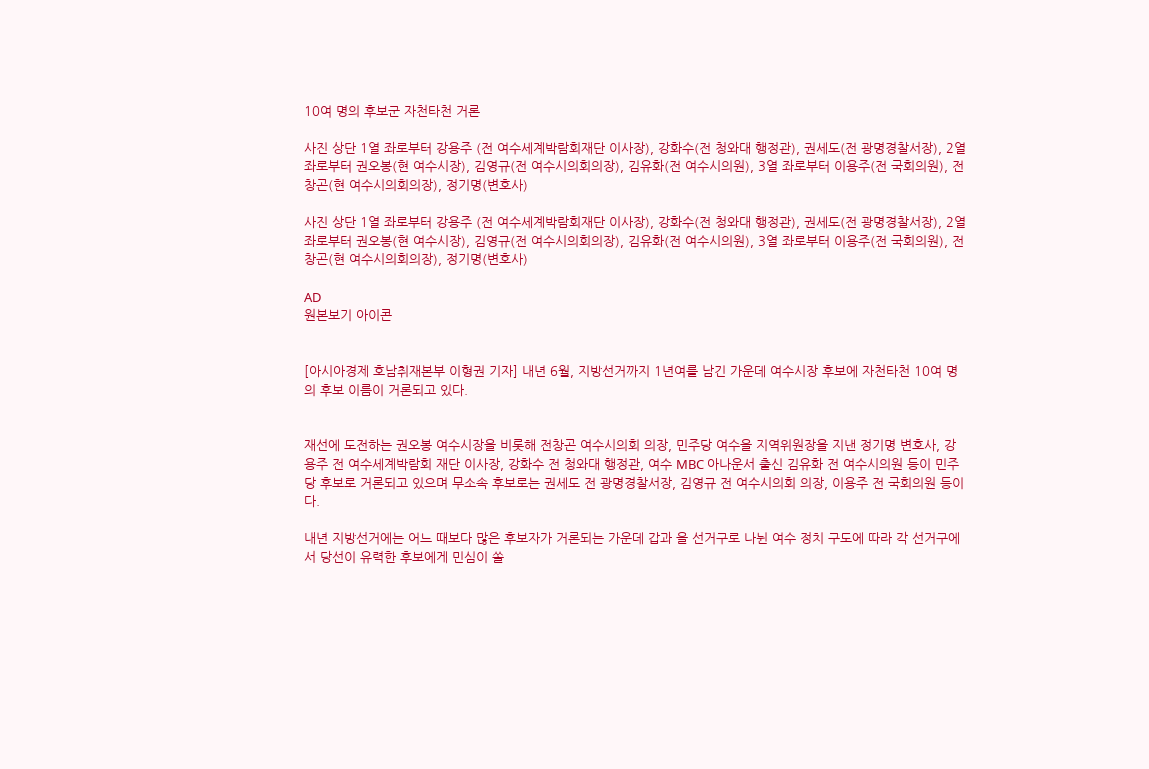10여 명의 후보군 자천타천 거론

사진 상단 1열 좌로부터 강용주 (전 여수세계박람회재단 이사장), 강화수(전 청와대 행정관), 권세도(전 광명경찰서장), 2열 좌로부터 권오봉(현 여수시장), 김영규(전 여수시의회의장), 김유화(전 여수시의원), 3열 좌로부터 이용주(전 국회의원), 전창곤(현 여수시의회의장), 정기명(변호사)

사진 상단 1열 좌로부터 강용주 (전 여수세계박람회재단 이사장), 강화수(전 청와대 행정관), 권세도(전 광명경찰서장), 2열 좌로부터 권오봉(현 여수시장), 김영규(전 여수시의회의장), 김유화(전 여수시의원), 3열 좌로부터 이용주(전 국회의원), 전창곤(현 여수시의회의장), 정기명(변호사)

AD
원본보기 아이콘


[아시아경제 호남취재본부 이형권 기자] 내년 6월, 지방선거까지 1년여를 남긴 가운데 여수시장 후보에 자천타천 10여 명의 후보 이름이 거론되고 있다.


재선에 도전하는 권오봉 여수시장을 비롯해 전창곤 여수시의회 의장, 민주당 여수을 지역위원장을 지낸 정기명 변호사, 강용주 전 여수세계박람회 재단 이사장, 강화수 전 청와대 행정관, 여수 MBC 아나운서 출신 김유화 전 여수시의원 등이 민주당 후보로 거론되고 있으며 무소속 후보로는 권세도 전 광명경찰서장, 김영규 전 여수시의회 의장, 이용주 전 국회의원 등이다.

내년 지방선거에는 어느 때보다 많은 후보자가 거론되는 가운데 갑과 을 선거구로 나뉜 여수 정치 구도에 따라 각 선거구에서 당선이 유력한 후보에게 민심이 쏠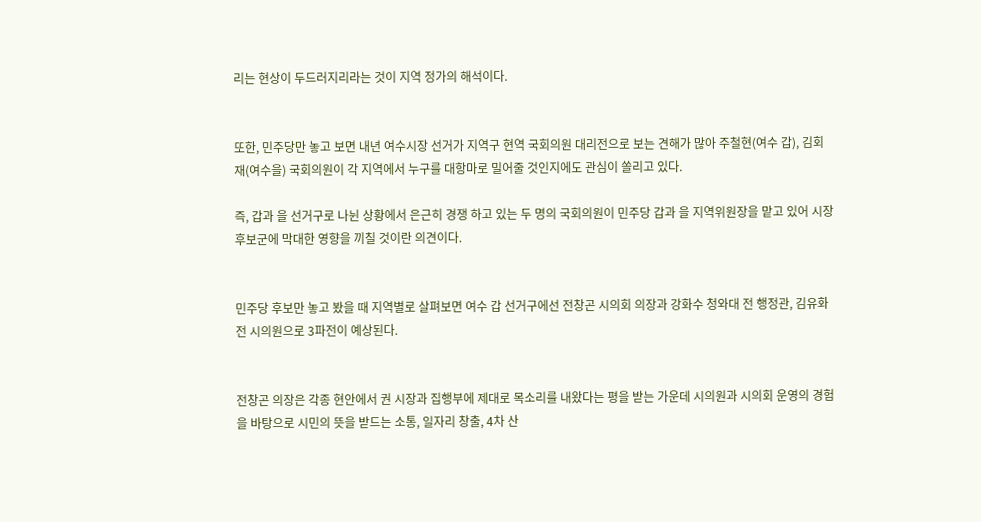리는 현상이 두드러지리라는 것이 지역 정가의 해석이다.


또한, 민주당만 놓고 보면 내년 여수시장 선거가 지역구 현역 국회의원 대리전으로 보는 견해가 많아 주철현(여수 갑), 김회재(여수을) 국회의원이 각 지역에서 누구를 대항마로 밀어줄 것인지에도 관심이 쏠리고 있다.

즉, 갑과 을 선거구로 나뉜 상황에서 은근히 경쟁 하고 있는 두 명의 국회의원이 민주당 갑과 을 지역위원장을 맡고 있어 시장 후보군에 막대한 영향을 끼칠 것이란 의견이다.


민주당 후보만 놓고 봤을 때 지역별로 살펴보면 여수 갑 선거구에선 전창곤 시의회 의장과 강화수 청와대 전 행정관, 김유화 전 시의원으로 3파전이 예상된다.


전창곤 의장은 각종 현안에서 권 시장과 집행부에 제대로 목소리를 내왔다는 평을 받는 가운데 시의원과 시의회 운영의 경험을 바탕으로 시민의 뜻을 받드는 소통, 일자리 창출, 4차 산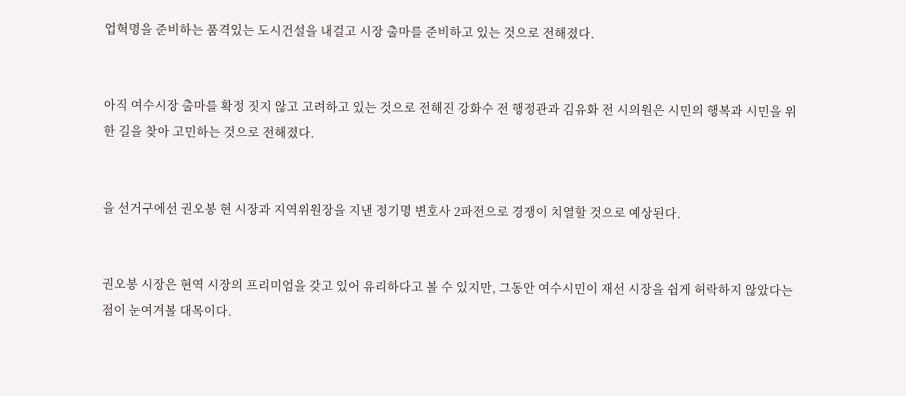업혁명을 준비하는 품격있는 도시건설을 내걸고 시장 출마를 준비하고 있는 것으로 전해졌다.


아직 여수시장 출마를 확정 짓지 않고 고려하고 있는 것으로 전해진 강화수 전 행정관과 김유화 전 시의원은 시민의 행복과 시민을 위한 길을 찾아 고민하는 것으로 전해졌다.


을 선거구에선 권오봉 현 시장과 지역위원장을 지낸 정기명 변호사 2파전으로 경쟁이 치열할 것으로 예상된다.


권오봉 시장은 현역 시장의 프리미엄을 갖고 있어 유리하다고 볼 수 있지만, 그동안 여수시민이 재선 시장을 쉽게 허락하지 않았다는 점이 눈여겨볼 대목이다.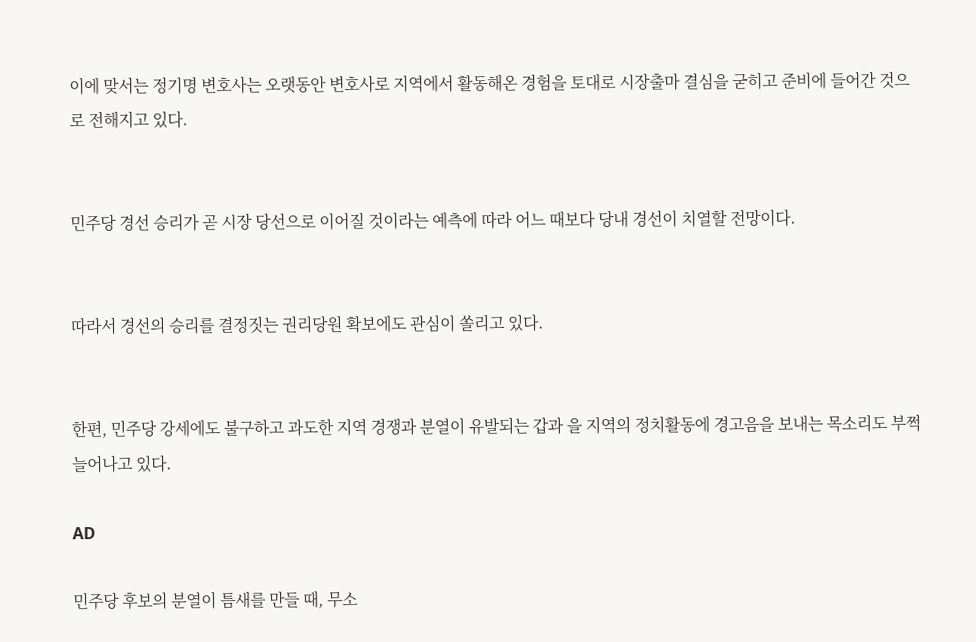이에 맞서는 정기명 변호사는 오랫동안 변호사로 지역에서 활동해온 경험을 토대로 시장출마 결심을 굳히고 준비에 들어간 것으로 전해지고 있다.


민주당 경선 승리가 곧 시장 당선으로 이어질 것이라는 예측에 따라 어느 때보다 당내 경선이 치열할 전망이다.


따라서 경선의 승리를 결정짓는 권리당원 확보에도 관심이 쏠리고 있다.


한편, 민주당 강세에도 불구하고 과도한 지역 경쟁과 분열이 유발되는 갑과 을 지역의 정치활동에 경고음을 보내는 목소리도 부쩍 늘어나고 있다.

AD

민주당 후보의 분열이 틈새를 만들 때, 무소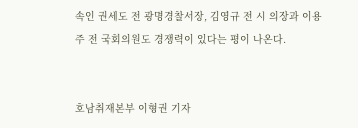속인 권세도 전 광명경찰서장, 김영규 전 시 의장과 이용주 전 국회의원도 경쟁력이 있다는 평이 나온다.


호남취재본부 이형권 기자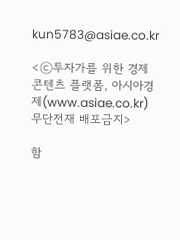kun5783@asiae.co.kr

<ⓒ투자가를 위한 경제콘텐츠 플랫폼, 아시아경제(www.asiae.co.kr) 무단전재 배포금지>

함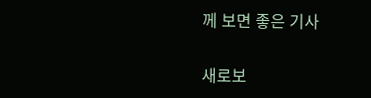께 보면 좋은 기사

새로보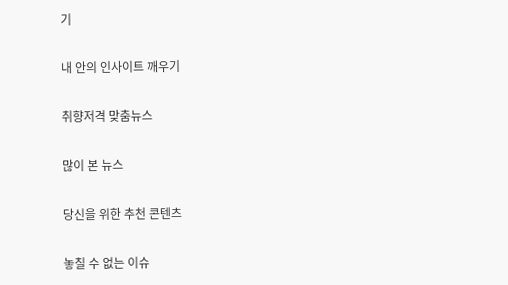기

내 안의 인사이트 깨우기

취향저격 맞춤뉴스

많이 본 뉴스

당신을 위한 추천 콘텐츠

놓칠 수 없는 이슈